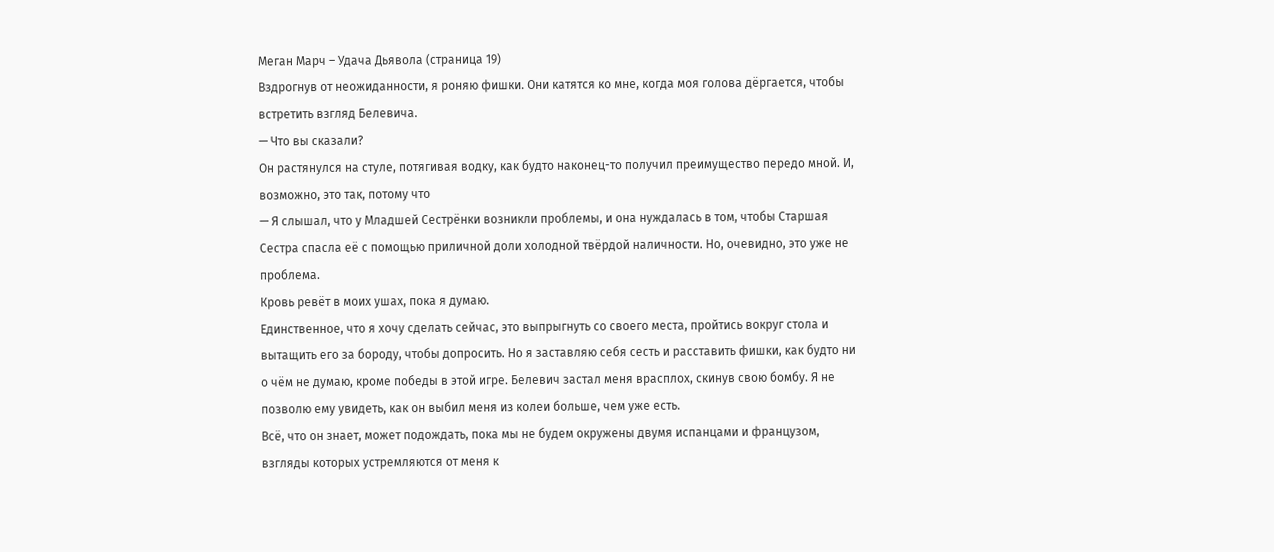Меган Марч – Удача Дьявола (страница 19)
Вздрогнув от неожиданности, я роняю фишки. Они катятся ко мне, когда моя голова дёргается, чтобы встретить взгляд Белевича.
— Что вы сказали?
Он растянулся на стуле, потягивая водку, как будто наконец-то получил преимущество передо мной. И, возможно, это так, потому что
— Я слышал, что у Младшей Сестрёнки возникли проблемы, и она нуждалась в том, чтобы Старшая Сестра спасла её с помощью приличной доли холодной твёрдой наличности. Но, очевидно, это уже не проблема.
Кровь ревёт в моих ушах, пока я думаю.
Единственное, что я хочу сделать сейчас, это выпрыгнуть со своего места, пройтись вокруг стола и вытащить его за бороду, чтобы допросить. Но я заставляю себя сесть и расставить фишки, как будто ни о чём не думаю, кроме победы в этой игре. Белевич застал меня врасплох, скинув свою бомбу. Я не позволю ему увидеть, как он выбил меня из колеи больше, чем уже есть.
Всё, что он знает, может подождать, пока мы не будем окружены двумя испанцами и французом, взгляды которых устремляются от меня к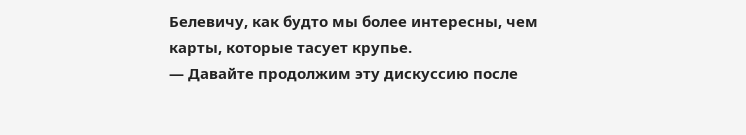Белевичу, как будто мы более интересны, чем карты, которые тасует крупье.
— Давайте продолжим эту дискуссию после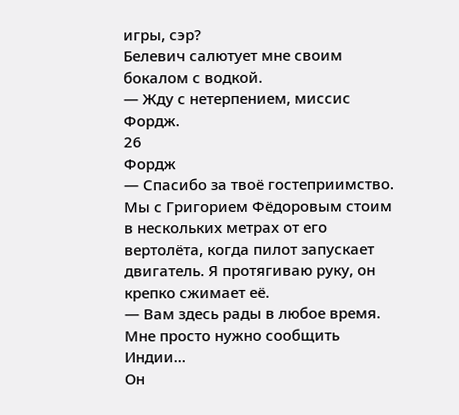игры, сэр?
Белевич салютует мне своим бокалом с водкой.
— Жду с нетерпением, миссис Фордж.
26
Фордж
— Спасибо за твоё гостеприимство.
Мы с Григорием Фёдоровым стоим в нескольких метрах от его вертолёта, когда пилот запускает двигатель. Я протягиваю руку, он крепко сжимает её.
— Вам здесь рады в любое время. Мне просто нужно сообщить Индии…
Он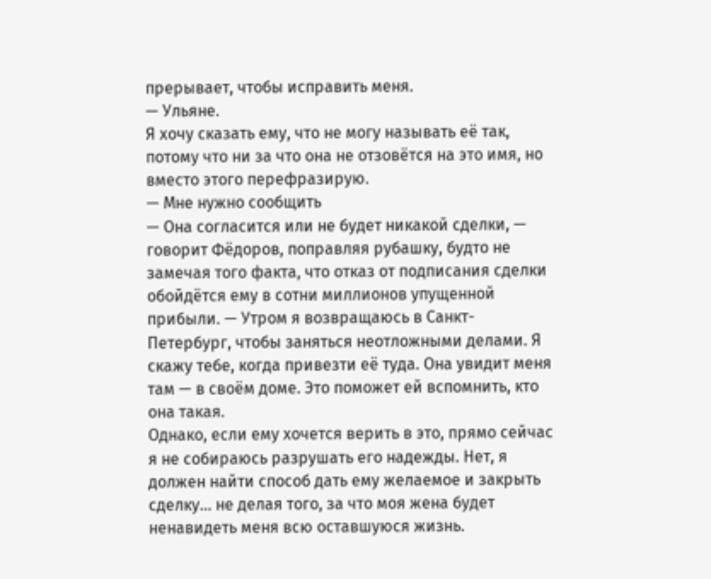прерывает, чтобы исправить меня.
— Ульяне.
Я хочу сказать ему, что не могу называть её так, потому что ни за что она не отзовётся на это имя, но вместо этого перефразирую.
— Мне нужно сообщить
— Она согласится или не будет никакой сделки, — говорит Фёдоров, поправляя рубашку, будто не замечая того факта, что отказ от подписания сделки обойдётся ему в сотни миллионов упущенной прибыли. — Утром я возвращаюсь в Санкт-Петербург, чтобы заняться неотложными делами. Я скажу тебе, когда привезти её туда. Она увидит меня там — в своём доме. Это поможет ей вспомнить, кто она такая.
Однако, если ему хочется верить в это, прямо сейчас я не собираюсь разрушать его надежды. Нет, я должен найти способ дать ему желаемое и закрыть сделку… не делая того, за что моя жена будет ненавидеть меня всю оставшуюся жизнь.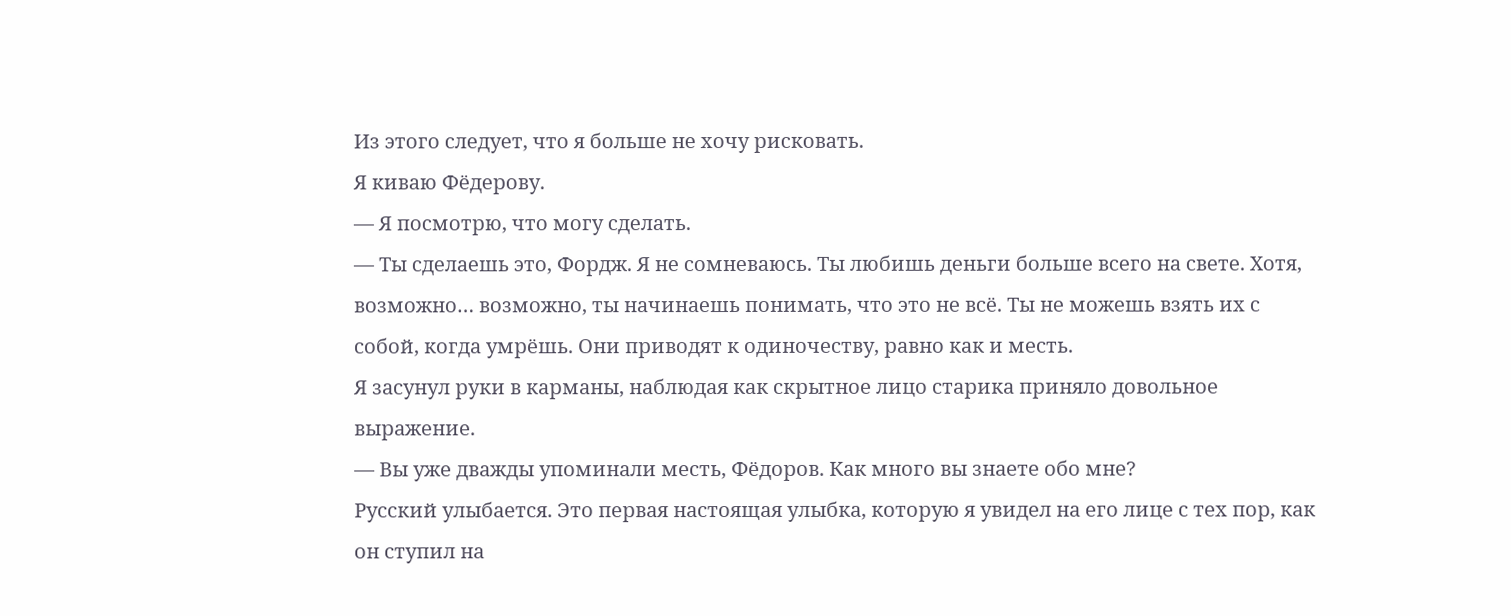Из этого следует, что я больше не хочу рисковать.
Я киваю Фёдерову.
— Я посмотрю, что могу сделать.
— Ты сделаешь это, Фордж. Я не сомневаюсь. Ты любишь деньги больше всего на свете. Хотя, возможно… возможно, ты начинаешь понимать, что это не всё. Ты не можешь взять их с собой, когда умрёшь. Они приводят к одиночеству, равно как и месть.
Я засунул руки в карманы, наблюдая как скрытное лицо старика приняло довольное выражение.
— Вы уже дважды упоминали месть, Фёдоров. Как много вы знаете обо мне?
Русский улыбается. Это первая настоящая улыбка, которую я увидел на его лице с тех пор, как он ступил на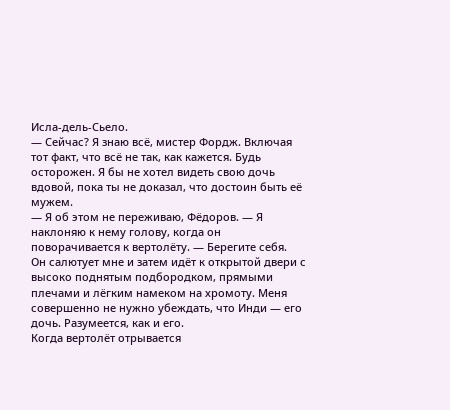Исла-дель-Сьело.
— Сейчас? Я знаю всё, мистер Фордж. Включая тот факт, что всё не так, как кажется. Будь осторожен. Я бы не хотел видеть свою дочь вдовой, пока ты не доказал, что достоин быть её мужем.
— Я об этом не переживаю, Фёдоров. — Я наклоняю к нему голову, когда он поворачивается к вертолёту. — Берегите себя.
Он салютует мне и затем идёт к открытой двери с высоко поднятым подбородком, прямыми плечами и лёгким намеком на хромоту. Меня совершенно не нужно убеждать, что Инди — его дочь. Разумеется, как и его.
Когда вертолёт отрывается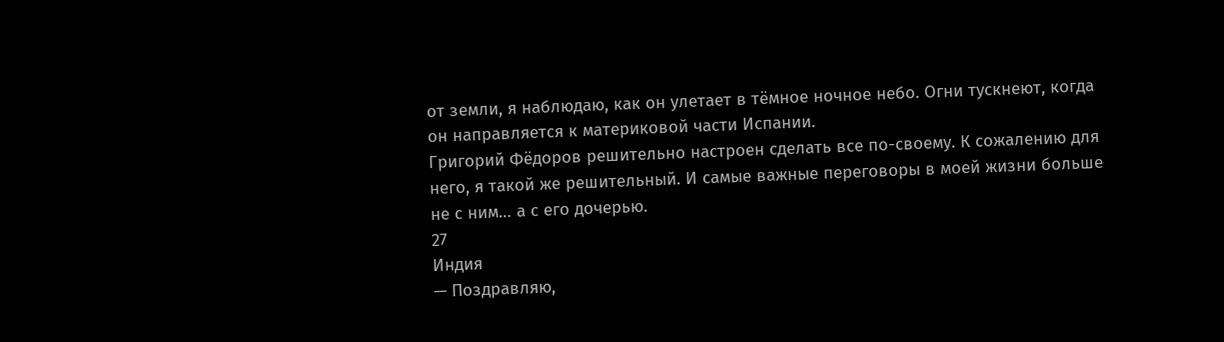от земли, я наблюдаю, как он улетает в тёмное ночное небо. Огни тускнеют, когда он направляется к материковой части Испании.
Григорий Фёдоров решительно настроен сделать все по-своему. К сожалению для него, я такой же решительный. И самые важные переговоры в моей жизни больше не с ним… а с его дочерью.
27
Индия
— Поздравляю,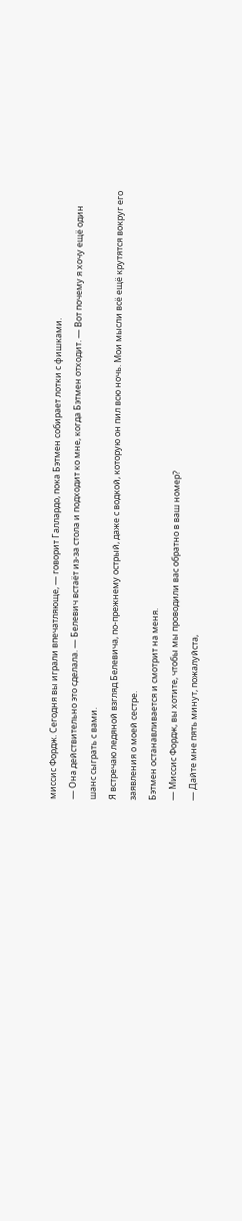миссис Фордж. Сегодня вы играли впечатляюще, — говорит Галлардо, пока Бэтмен собирает лотки с фишками.
— Она действительно это сделала. — Белевич встаёт из-за стола и подходит ко мне, когда Бэтмен отходит. — Вот почему я хочу ещё один шанс сыграть с вами.
Я встречаю ледяной взгляд Белевича, по-прежнему острый, даже с водкой, которую он пил всю ночь. Мои мысли всё ещё крутятся вокруг его заявления о моей сестре.
Бэтмен останавливается и смотрит на меня.
— Миссис Фордж, вы хотите, чтобы мы проводили вас обратно в ваш номер?
— Дайте мне пять минут, пожалуйста,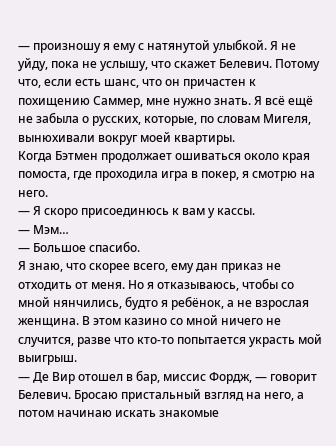— произношу я ему с натянутой улыбкой. Я не уйду, пока не услышу, что скажет Белевич. Потому что, если есть шанс, что он причастен к похищению Саммер, мне нужно знать. Я всё ещё не забыла о русских, которые, по словам Мигеля, вынюхивали вокруг моей квартиры.
Когда Бэтмен продолжает ошиваться около края помоста, где проходила игра в покер, я смотрю на него.
— Я скоро присоединюсь к вам у кассы.
— Мэм…
— Большое спасибо.
Я знаю, что скорее всего, ему дан приказ не отходить от меня. Но я отказываюсь, чтобы со мной нянчились, будто я ребёнок, а не взрослая женщина. В этом казино со мной ничего не случится, разве что кто-то попытается украсть мой выигрыш.
— Де Вир отошел в бар, миссис Фордж, — говорит Белевич. Бросаю пристальный взгляд на него, а потом начинаю искать знакомые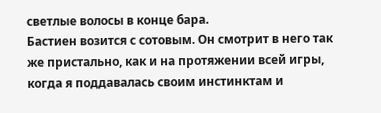светлые волосы в конце бара.
Бастиен возится с сотовым. Он смотрит в него так же пристально, как и на протяжении всей игры, когда я поддавалась своим инстинктам и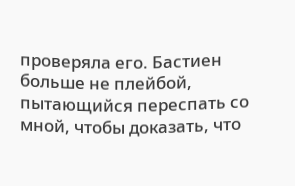проверяла его. Бастиен больше не плейбой, пытающийся переспать со мной, чтобы доказать, что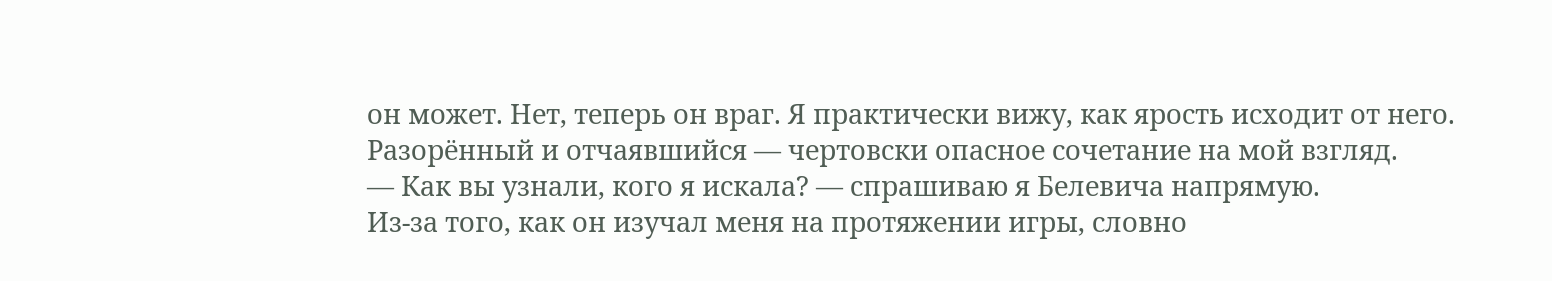он может. Нет, теперь он враг. Я практически вижу, как ярость исходит от него. Разорённый и отчаявшийся — чертовски опасное сочетание на мой взгляд.
— Как вы узнали, кого я искала? — спрашиваю я Белевича напрямую.
Из-за того, как он изучал меня на протяжении игры, словно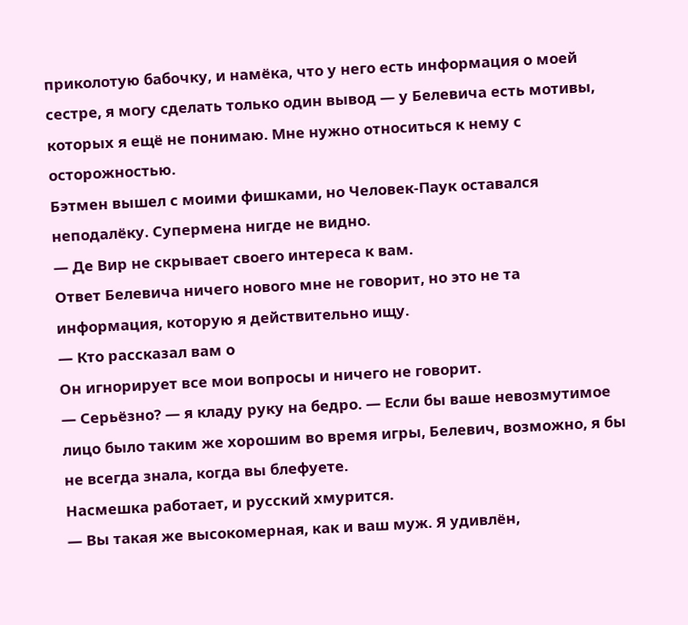приколотую бабочку, и намёка, что у него есть информация о моей сестре, я могу сделать только один вывод — у Белевича есть мотивы, которых я ещё не понимаю. Мне нужно относиться к нему с осторожностью.
Бэтмен вышел с моими фишками, но Человек-Паук оставался неподалёку. Супермена нигде не видно.
— Де Вир не скрывает своего интереса к вам.
Ответ Белевича ничего нового мне не говорит, но это не та информация, которую я действительно ищу.
— Кто рассказал вам о
Он игнорирует все мои вопросы и ничего не говорит.
— Серьёзно? — я кладу руку на бедро. — Если бы ваше невозмутимое лицо было таким же хорошим во время игры, Белевич, возможно, я бы не всегда знала, когда вы блефуете.
Насмешка работает, и русский хмурится.
— Вы такая же высокомерная, как и ваш муж. Я удивлён,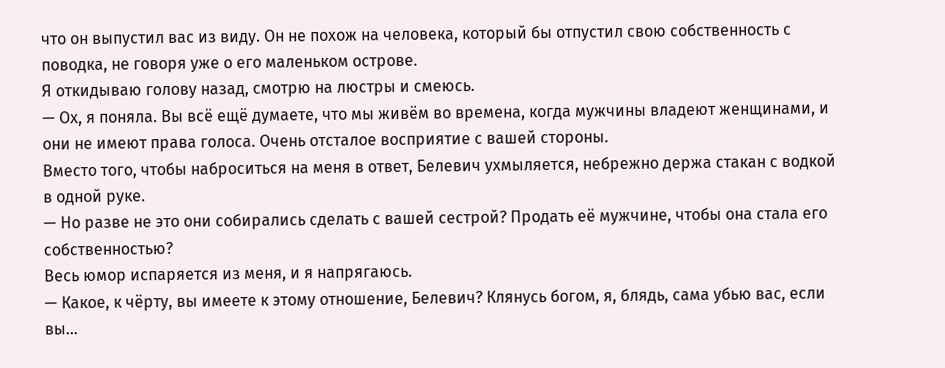что он выпустил вас из виду. Он не похож на человека, который бы отпустил свою собственность с поводка, не говоря уже о его маленьком острове.
Я откидываю голову назад, смотрю на люстры и смеюсь.
— Ох, я поняла. Вы всё ещё думаете, что мы живём во времена, когда мужчины владеют женщинами, и они не имеют права голоса. Очень отсталое восприятие с вашей стороны.
Вместо того, чтобы наброситься на меня в ответ, Белевич ухмыляется, небрежно держа стакан с водкой в одной руке.
— Но разве не это они собирались сделать с вашей сестрой? Продать её мужчине, чтобы она стала его собственностью?
Весь юмор испаряется из меня, и я напрягаюсь.
— Какое, к чёрту, вы имеете к этому отношение, Белевич? Клянусь богом, я, блядь, сама убью вас, если вы…